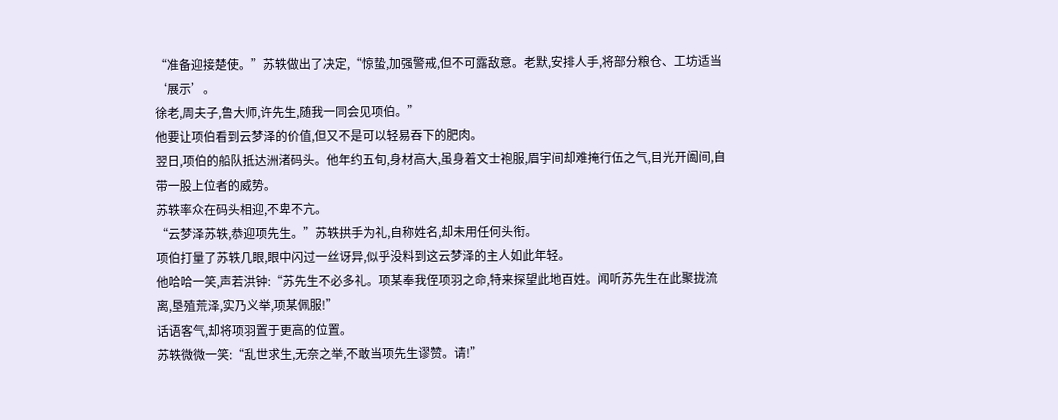“准备迎接楚使。”苏轶做出了决定,“惊蛰,加强警戒,但不可露敌意。老默,安排人手,将部分粮仓、工坊适当‘展示’。
徐老,周夫子,鲁大师,许先生,随我一同会见项伯。”
他要让项伯看到云梦泽的价值,但又不是可以轻易吞下的肥肉。
翌日,项伯的船队抵达洲渚码头。他年约五旬,身材高大,虽身着文士袍服,眉宇间却难掩行伍之气,目光开阖间,自带一股上位者的威势。
苏轶率众在码头相迎,不卑不亢。
“云梦泽苏轶,恭迎项先生。”苏轶拱手为礼,自称姓名,却未用任何头衔。
项伯打量了苏轶几眼,眼中闪过一丝讶异,似乎没料到这云梦泽的主人如此年轻。
他哈哈一笑,声若洪钟:“苏先生不必多礼。项某奉我侄项羽之命,特来探望此地百姓。闻听苏先生在此聚拢流离,垦殖荒泽,实乃义举,项某佩服!”
话语客气,却将项羽置于更高的位置。
苏轶微微一笑:“乱世求生,无奈之举,不敢当项先生谬赞。请!”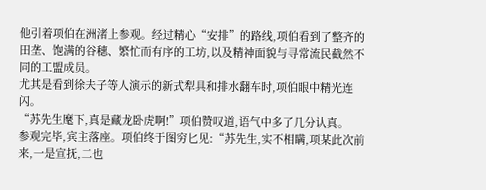他引着项伯在洲渚上参观。经过精心“安排”的路线,项伯看到了整齐的田垄、饱满的谷穗、繁忙而有序的工坊,以及精神面貌与寻常流民截然不同的工盟成员。
尤其是看到徐夫子等人演示的新式犁具和排水翻车时,项伯眼中精光连闪。
“苏先生麾下,真是藏龙卧虎啊!”项伯赞叹道,语气中多了几分认真。
参观完毕,宾主落座。项伯终于图穷匕见:“苏先生,实不相瞒,项某此次前来,一是宣抚,二也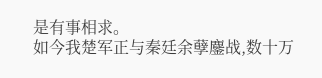是有事相求。
如今我楚军正与秦廷余孽鏖战,数十万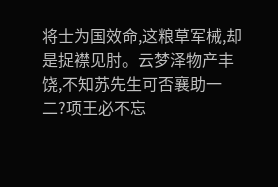将士为国效命,这粮草军械,却是捉襟见肘。云梦泽物产丰饶,不知苏先生可否襄助一二?项王必不忘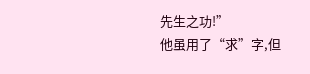先生之功!”
他虽用了“求”字,但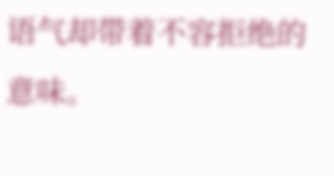语气却带着不容拒绝的意味。